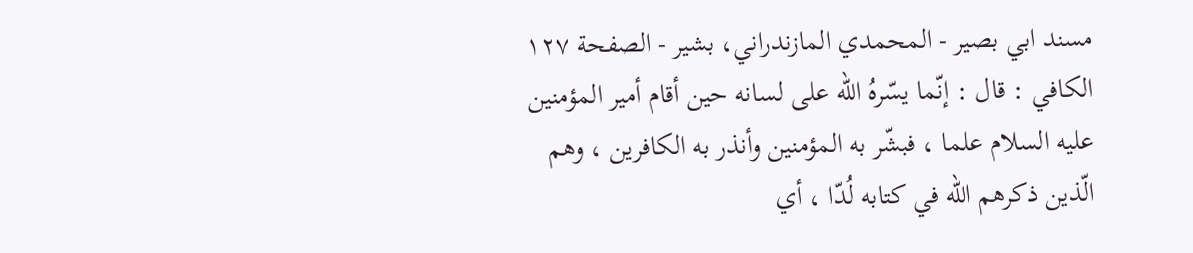مسند ابي بصير - المحمدي المازندراني، بشير - الصفحة ١٢٧
الكافي : قال : إنّما يسّرهُ اللّه على لسانه حين أقام أمير المؤمنين عليه السلام علما ، فبشّر به المؤمنين وأنذر به الكافرين ، وهم الّذين ذكرهم اللّه في كتابه لُدّا ، أي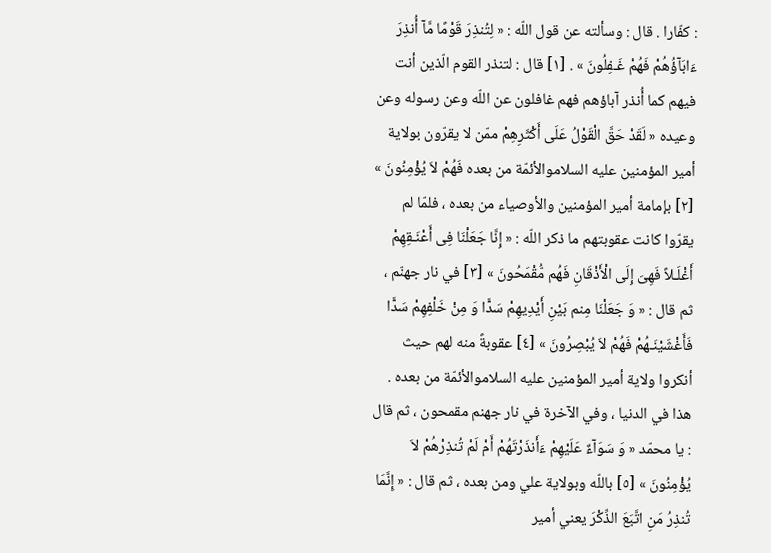: كفّارا . قال : وسألته عن قول اللّه : « لِتُنذِرَ قَوْمًا مَّآ أُنذِرَ ءَابَآؤُهُمْ فَهُمْ غَـفِلُونَ » . [١] قال : لتنذر القوم الّذين أنت فيهم كما أُنذر آباؤهم فهم غافلون عن اللّه وعن رسوله وعن وعيده « لَقَدْ حَقَّ الْقَوْلُ عَلَى أَكْثَرِهِمْ ممّن لا يقرّون بولاية أمير المؤمنين عليه السلاموالأئمّة من بعده فَهُمْ لاَ يُؤْمِنُونَ » [٢] بإمامة أمير المؤمنين والأوصياء من بعده ، فلمّا لم يقرّوا كانت عقوبتهم ما ذكر اللّه : « إِنَّا جَعَلْنَا فِى أَعْنَـقِهِمْ أَغْلَـلاً فَهِىَ إِلَى الْأَذْقَانِ فَهُم مُّقْمَحُونَ » [٣] في نار جهنّم ، ثم قال : « وَ جَعَلْنَا مِنم بَيْنِ أَيْدِيهِمْ سَدًّا وَ مِنْ خَلْفِهِمْ سَدًّا فَأَغْشَيْنَـهُمْ فَهُمْ لاَ يُبْصِرُونَ » [٤] عقوبةً منه لهم حيث أنكروا ولاية أمير المؤمنين عليه السلاموالأئمّة من بعده . هذا في الدنيا ، وفي الآخرة في نار جهنم مقمحون ، ثم قال : يا محمّد « وَ سَوَآءٌ عَلَيْهِمْ ءَأَنذَرْتَهُمْ أَمْ لَمْ تُنذِرْهُمْ لاَ يُؤْمِنُونَ » [٥] باللّه وبولاية علي ومن بعده ، ثم قال : « إِنَّمَا تُنذِرُ مَنِ اتَّبَعَ الذِّكْرَ يعني أمير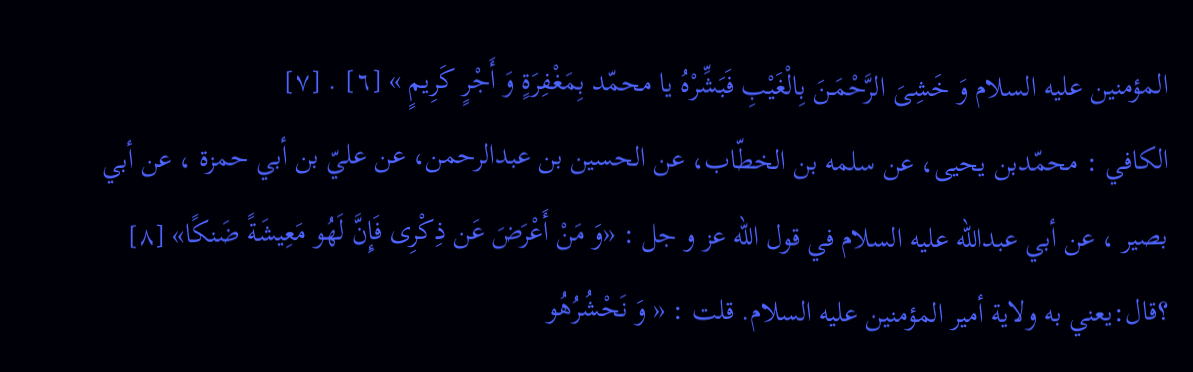المؤمنين عليه السلام وَ خَشِىَ الرَّحْمَـنَ بِالْغَيْبِ فَبَشِّرْهُ يا محمّد بِمَغْفِرَةٍ وَ أَجْرٍ كَرِيمٍ » [٦] . [٧]
الكافي : محمّدبن يحيى، عن سلمه بن الخطّاب، عن الحسين بن عبدالرحمن، عن عليّ بن أبي حمزة ، عن أبي بصير ، عن أبي عبداللّه عليه السلام في قول اللّه عز و جل : «وَ مَنْ أَعْرَضَ عَن ذِكْرِى فَإِنَّ لَهُو مَعِيشَةً ضَنكًا» [٨] ؟قال:يعني به ولاية أمير المؤمنين عليه السلام. قلت : « وَ نَحْشُرُهُو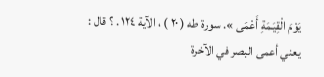يَوْمَ الْقِيَـمَةِ أَعْمَى ». سورة طه ( ٢٠ ) ، الآية ١٢٤ . ؟ قال : يعني أعمى البصر في الآخرة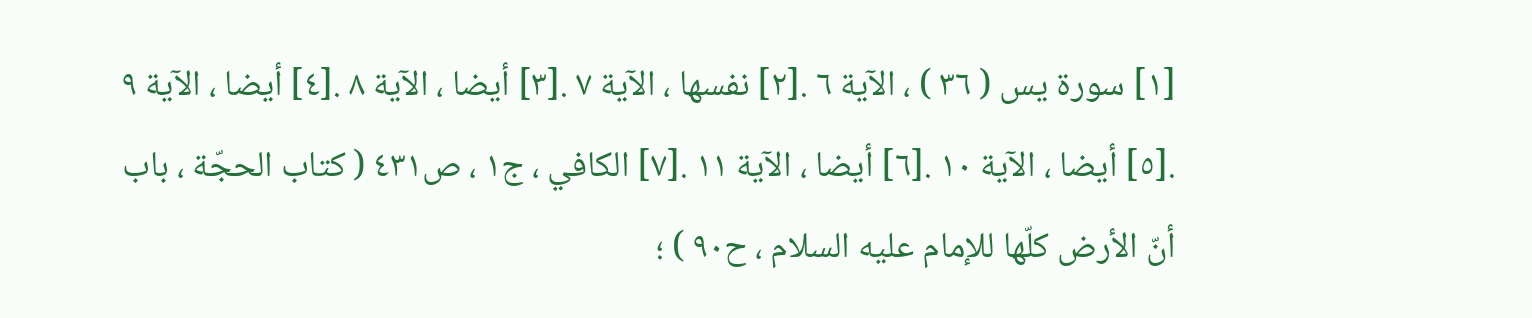[١] سورة يس ( ٣٦ ) ، الآية ٦ .[٢] نفسها ، الآية ٧ .[٣] أيضا ، الآية ٨ .[٤] أيضا ، الآية ٩ .[٥] أيضا ، الآية ١٠ .[٦] أيضا ، الآية ١١ .[٧] الكافي ، ج١ ، ص٤٣١ ( كتاب الحجّة ، باب أنّ الأرض كلّها للإمام عليه السلام ، ح٩٠ ) ؛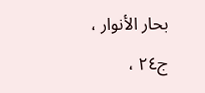بحار الأنوار ، ج٢٤ ،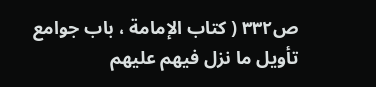ص٣٣٢ ( كتاب الإمامة ، باب جوامع تأويل ما نزل فيهم عليهم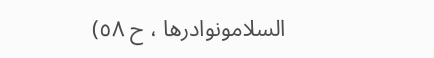السلامونوادرها ، ح ٥٨)